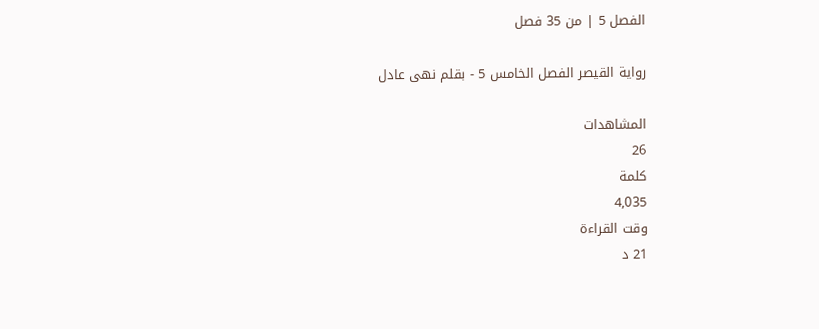الفصل 5 | من 35 فصل

رواية القيصر الفصل الخامس 5 - بقلم نهى عادل

المشاهدات
26
كلمة
4,035
وقت القراءة
21 د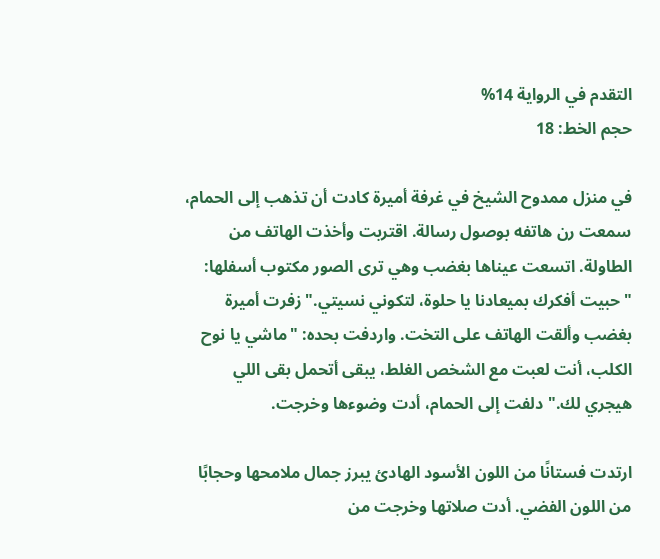التقدم في الرواية 14%
حجم الخط: 18

في منزل ممدوح الشيخ في غرفة أميرة كادت أن تذهب إلى الحمام، سمعت رن هاتفه بوصول رسالة. اقتربت وأخذت الهاتف من الطاولة. اتسعت عيناها بغضب وهي ترى الصور مكتوب أسفلها: "حبيت أفكرك بميعادنا يا حلوة، لتكوني نسيتي." زفرت أميرة بغضب وألقت الهاتف على التخت. واردفت بحده: "ماشي يا نوح الكلب، أنت لعبت مع الشخص الغلط، يبقى أتحمل بقى اللي هيجري لك." دلفت إلى الحمام، أدت وضوءها وخرجت.

ارتدت فستانًا من اللون الأسود الهادئ يبرز جمال ملامحها وحجابًا من اللون الفضي. أدت صلاتها وخرجت من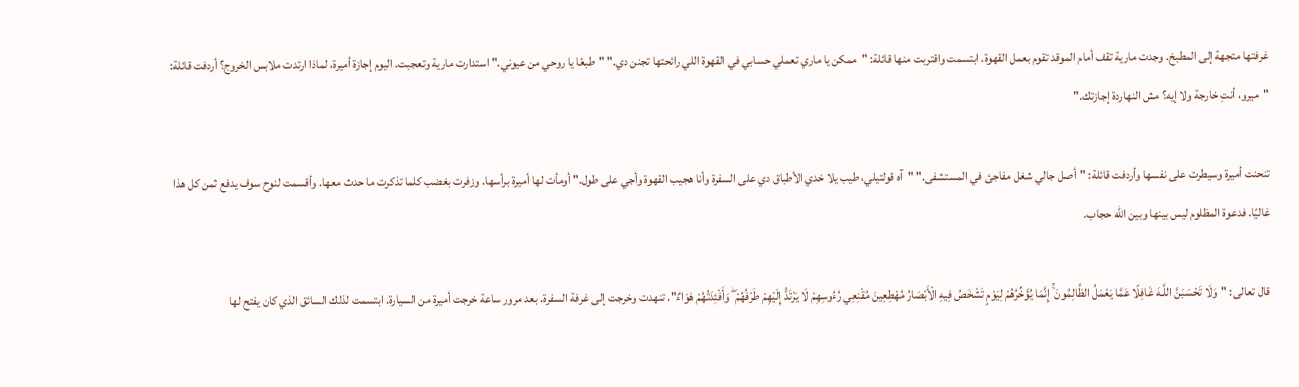غرفتها متجهة إلى المطبخ. وجدت مارية تقف أمام الموقد تقوم بعمل القهوة. ابتسمت واقتربت منها قائلة: "ممكن يا ماري تعملي حسابي في القهوة اللي رائحتها تجنن دي." "طبعًا يا روحي من عيوني." استدارت مارية وتعجبت. اليوم إجازة أميرة، لماذا ارتدت ملابس الخروج؟ أردفت قائلة: "ميرو، أنتِ خارجة ولا إيه؟ مش النهاردة إجازتك."

تنحنت أميرة وسيطرت على نفسها وأردفت قائلة: "أصل جالي شغل مفاجئ في المستشفى." "آه قولتيلي، طيب يلا خدي الأطباق دي على السفرة وأنا هجيب القهوة وأجي على طول." أومأت لها أميرة برأسها. وزفرت بغضب كلما تذكرت ما حدث معها. وأقسمت لنوح سوف يدفع ثمن كل هذا غاليًا. فدعوة المظلوم ليس بينها وبين الله حجاب.

قال تعالى: "وَلَا تَحْسَبَنَّ اللَّـهَ غَافِلًا عَمَّا يَعْمَلُ الظَّالِمُونَ ۚ إِنَّمَا يُؤَخِّرُهُمْ لِيَوْمٍ تَشْخَصُ فِيهِ الْأَبْصَارُ مُهْطِعِينَ مُقْنِعِي رُءُوسِهِمْ لَا يَرْتَدُّ إِلَيْهِمْ طَرْفُهُمْ ۖ وَأَفْئِدَتُهُمْ هَوَاءٌ". تنهدت وخرجت إلى غرفة السفرة. بعد مرور ساعة خرجت أميرة من السيارة. ابتسمت لذلك السائق الذي كان يفتح لها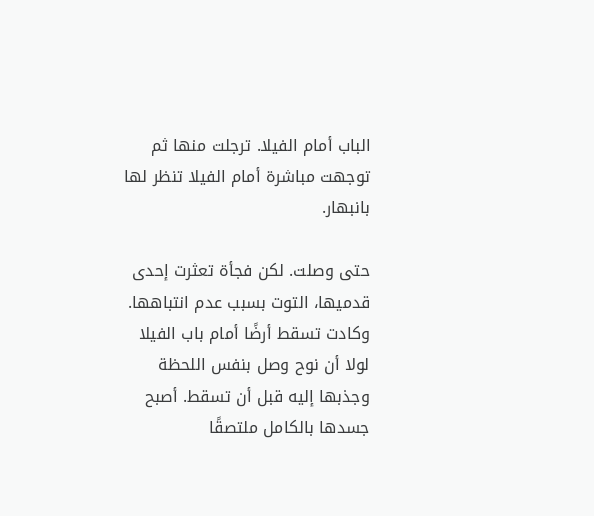الباب أمام الفيلا. ترجلت منها ثم توجهت مباشرة أمام الفيلا تنظر لها بانبهار.

حتى وصلت. لكن فجأة تعثرت إحدى قدميها، التوت بسبب عدم انتباهها. وكادت تسقط أرضًا أمام باب الفيلا لولا أن نوح وصل بنفس اللحظة وجذبها إليه قبل أن تسقط. أصبح جسدها بالكامل ملتصقًا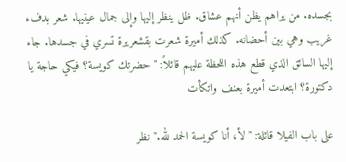بجسده. من يراهم يظن أنهم عشاق. ظل ينظر إليها وإلى جمال عينيها. شعر بدفء غريب وهي بين أحضانه. كذلك أميرة شعرت بقشعريرة تسري في جسدها. جاء إليها السائق الذي قطع هذه اللحظة عليهم قائلاً: "حضرتك كويسة؟ فيكي حاجة يا دكتورة؟ ابتعدت أميرة بعنف واتكأت

على باب الفيلا قائلة: "لأ، أنا كويسة الحمد لله." نظر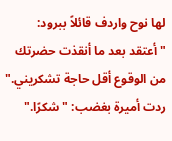لها نوح واردف قائلاً ببرود: "أعتقد بعد ما أنقذت حضرتك من الوقوع أقل حاجة تشكريني." ردت أميرة بغضب: "شكرًا."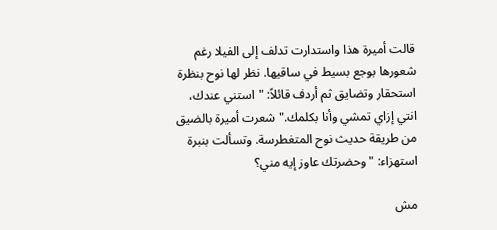قالت أميرة هذا واستدارت تدلف إلى الفيلا رغم شعورها بوجع بسيط في ساقيها. نظر لها نوح بنظرة استحقار وتضايق ثم أردف قائلاً: "استني عندك، انتي إزاي تمشي وأنا بكلمك." شعرت أميرة بالضيق من طريقة حديث نوح المتغطرسة. وتسألت بنبرة استهزاء: "وحضرتك عاوز إيه مني؟

مش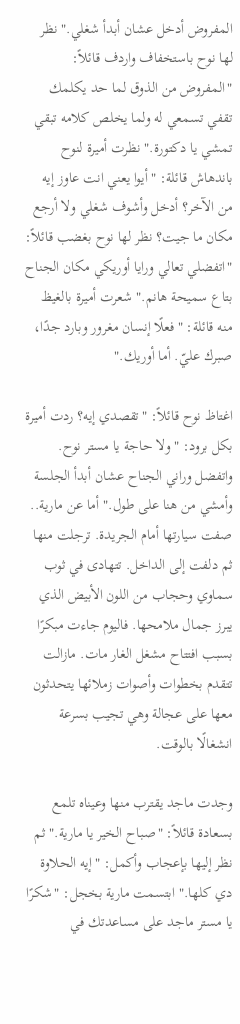المفروض أدخل عشان أبدأ شغلي." نظر لها نوح باستخفاف واردف قائلاً: "المفروض من الذوق لما حد يكلمك تقفي تسمعي له ولما يخلص كلامه تبقي تمشي يا دكتورة." نظرت أميرة لنوح باندهاش قائلة: "أيوا يعني انت عاوز إيه من الآخر؟ أدخل وأشوف شغلي ولا أرجع مكان ما جيت؟ نظر لها نوح بغضب قائلاً: "اتفضلي تعالي ورايا أوريكي مكان الجناح بتاع سميحة هانم." شعرت أميرة بالغيظ منه قائلة: "فعلًا إنسان مغرور وبارد جدًا، صبرك عليّ. أما أوريك."

اغتاظ نوح قائلاً: "تقصدي إيه؟ ردت أميرة بكل برود: "ولا حاجة يا مستر نوح. واتفضل وراني الجناح عشان أبدأ الجلسة وأمشي من هنا على طول." أما عن مارية.. صفت سيارتها أمام الجريدة. ترجلت منها ثم دلفت إلى الداخل. تتهادى في ثوب سماوي وحجاب من اللون الأبيض الذي يبرز جمال ملامحها. فاليوم جاءت مبكرًا بسبب افتتاح مشغل الغار مات. مازالت تتقدم بخطوات وأصوات زملائها يتحدثون معها على عجالة وهي تجيب بسرعة انشغالًا بالوقت.

وجدت ماجد يقترب منها وعيناه تلمع بسعادة قائلاً: "صباح الخير يا مارية." ثم نظر إليها بإعجاب وأكمل: "إيه الحلاوة دي كلها." ابتسمت مارية بخجل: "شكرًا يا مستر ماجد على مساعدتك في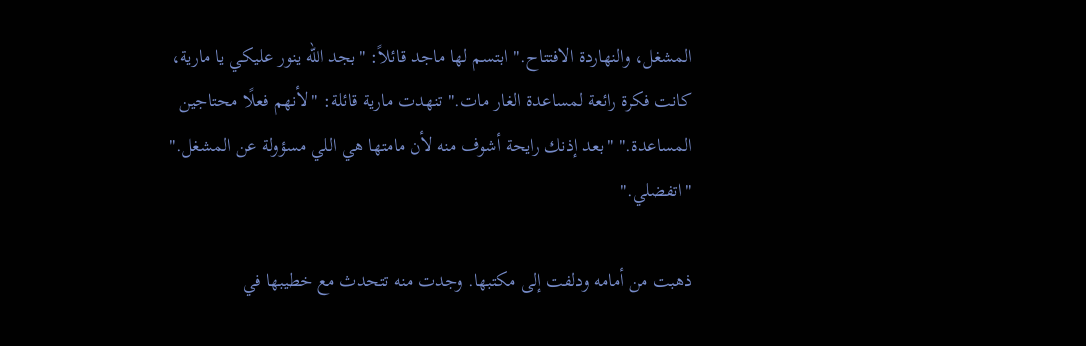المشغل، والنهاردة الافتتاح." ابتسم لها ماجد قائلاً: "بجد الله ينور عليكي يا مارية، كانت فكرة رائعة لمساعدة الغار مات." تنهدت مارية قائلة: "لأنهم فعلًا محتاجين المساعدة." "بعد إذنك رايحة أشوف منه لأن مامتها هي اللي مسؤولة عن المشغل." "اتفضلي."

ذهبت من أمامه ودلفت إلى مكتبها. وجدت منه تتحدث مع خطيبها في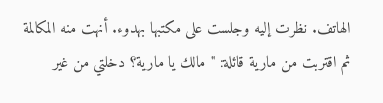الهاتف. نظرت إليه وجلست على مكتبها بهدوء. أنهت منه المكالمة ثم اقتربت من مارية قائلة: "مالك يا مارية؟ دخلتي من غير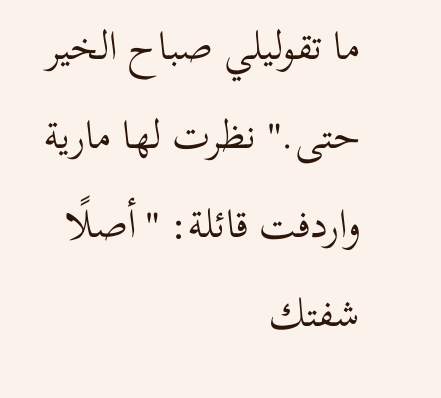ما تقوليلي صباح الخير حتى." نظرت لها مارية واردفت قائلة: "أصلًا شفتك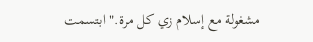مشغولة مع إسلام زي كل مرة." ابتسمت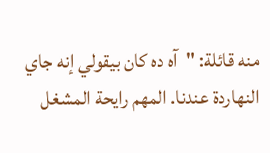منه قائلة: "آه ده كان بيقولي إنه جاي النهاردة عندنا. المهم رايحة المشغل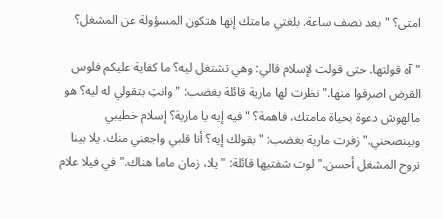امتى؟ "بعد نصف ساعة. بلغتي مامتك إنها هتكون المسؤولة عن المشغل؟

"آه قولتها. حتى قولت لإسلام قالي: وهي تشتغل ليه؟ ما كفاية عليكم فلوس القرض اصرفوا منها." نظرت لها مارية قائلة بغضب: "وانتِ بتقولي له ليه؟ هو مالهوش دعوة بحياة مامتك، فاهمة؟ "فيه إيه يا مارية؟ إسلام خطيبي وبينصحني." زفرت مارية بغضب: "بقولك إيه؟ أنا قلبي واجعني منك. يلا بينا نروح المشغل أحسن." لوت شفتيها قائلة: "يلا، زمان ماما هناك." في فيلا علام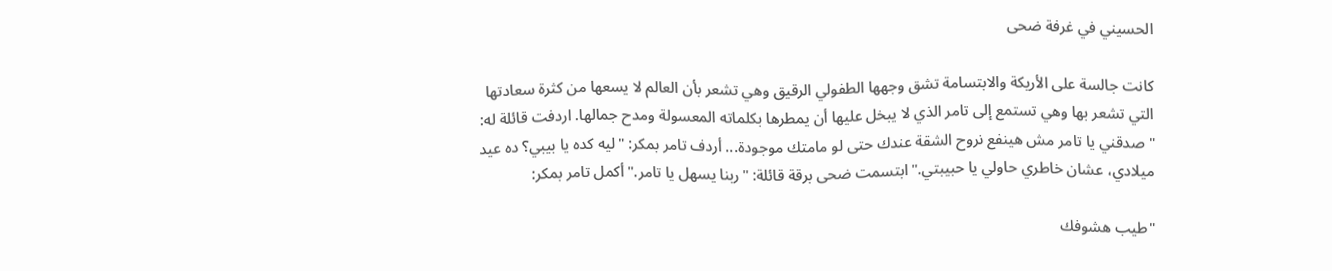الحسيني في غرفة ضحى

كانت جالسة على الأريكة والابتسامة تشق وجهها الطفولي الرقيق وهي تشعر بأن العالم لا يسعها من كثرة سعادتها التي تشعر بها وهي تستمع إلى تامر الذي لا يبخل عليها أن يمطرها بكلماته المعسولة ومدح جمالها. اردفت قائلة له: "صدقني يا تامر مش هينفع نروح الشقة عندك حتى لو مامتك موجودة... أردف تامر بمكر: "ليه كده يا بيبي؟ ده عيد ميلادي، عشان خاطري حاولي يا حبيبتي." ابتسمت ضحى برقة قائلة: "ربنا يسهل يا تامر." أكمل تامر بمكر:

"طيب هشوفك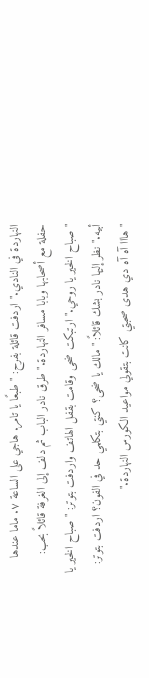النهاردة في النادي." اردفت قائلة بفرح: "طبعًا يا تامر. هاجي على الساعة ٧. ماما عندها حفلة مع أصحابها وبابا مسافر النهاردة." طرق نادر الباب ثم دلف إلى الغرفة قائلاً بحب: "صباح الخير يا روحي." ارتبكت ضحى وقامت بقفل الهاتف واردفت بتوتر: "صباح الخير يا أبيه." نظر إليها نادر بشك قائلاً: "مالك يا ضحى؟ كنتي بتكلمي حد في الفون؟ اردفت بتوتر: "هااا آه آه دي هدى صحبتي كانت بتقولي مواعيد الكورس النهاردة."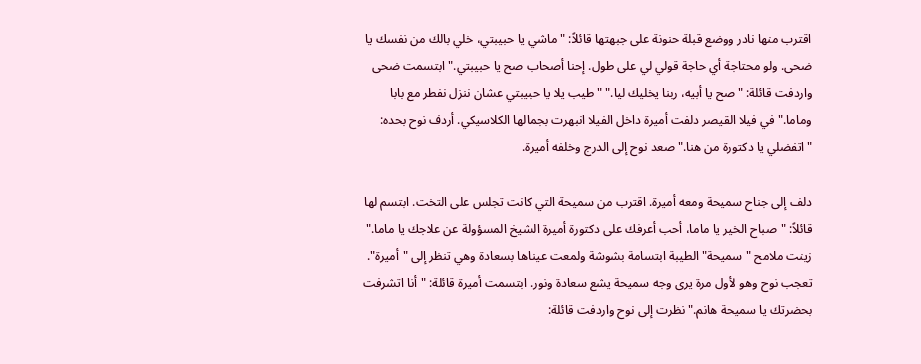اقترب منها نادر ووضع قبلة حنونة على جبهتها قائلاً: "ماشي يا حبيبتي، خلي بالك من نفسك يا ضحى. ولو محتاجة أي حاجة قولي لي على طول. إحنا أصحاب صح يا حبيبتي." ابتسمت ضحى واردفت قائلة: "صح يا أبيه، ربنا يخليك ليا." "طيب يلا يا حبيبتي عشان ننزل نفطر مع بابا وماما." في فيلا القيصر دلفت أميرة داخل الفيلا انبهرت بجمالها الكلاسيكي. أردف نوح بحده: "اتفضلي يا دكتورة من هنا." صعد نوح إلى الدرج وخلفه أميرة.

دلف إلى جناح سميحة ومعه أميرة. اقترب من سميحة التي كانت تجلس على التخت. ابتسم لها قائلاً: "صباح الخير يا ماما، أحب أعرفك على دكتورة أميرة الشيخ المسؤولة عن علاجك يا ماما." زينت ملامح "سميحة" الطيبة ابتسامة بشوشة ولمعت عيناها بسعادة وهي تنظر إلى "أميرة". تعجب نوح وهو لأول مرة يرى وجه سميحة يشع سعادة ونور. ابتسمت أميرة قائلة: "أنا اتشرفت بحضرتك يا سميحة هانم." نظرت إلى نوح واردفت قائلة: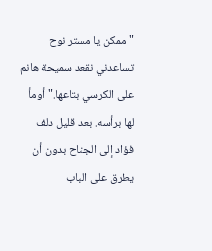"ممكن يا مستر نوح تساعدني نقعد سميحة هانم على الكرسي بتاعها." أومأ لها برأسه. بعد قليل دلف فؤاد إلى الجناح بدون أن يطرق على الباب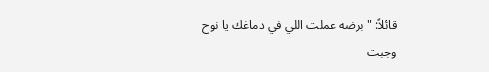قائلاً: "برضه عملت اللي في دماغك يا نوح وجبت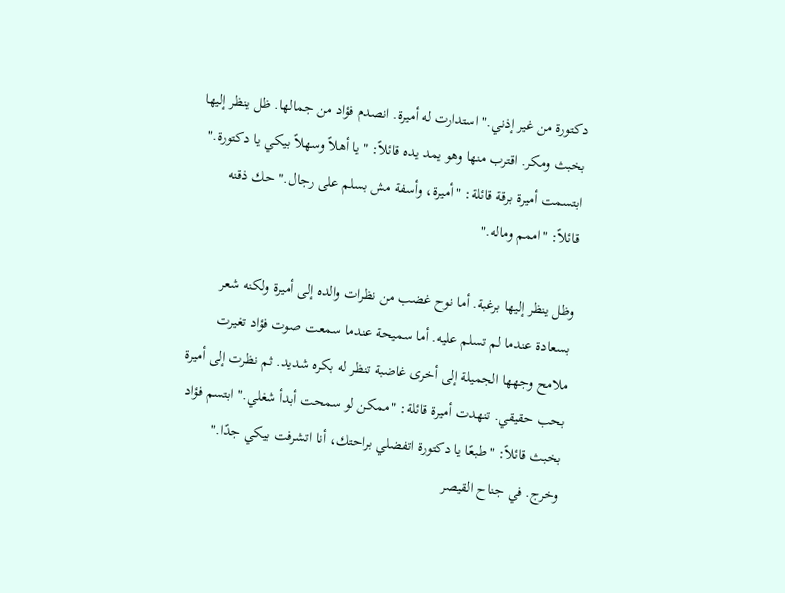دكتورة من غير إذني." استدارت له أميرة. انصدم فؤاد من جمالها. ظل ينظر إليها بخبث ومكر. اقترب منها وهو يمد يده قائلاً: "يا أهلاً وسهلاً بيكي يا دكتورة." ابتسمت أميرة برقة قائلة: "أميرة، وأسفة مش بسلم على رجال." حك ذقنه قائلاً: "اممم وماله."

وظل ينظر إليها برغبة. أما نوح غضب من نظرات والده إلى أميرة ولكنه شعر بسعادة عندما لم تسلم عليه. أما سميحة عندما سمعت صوت فؤاد تغيرت ملامح وجهها الجميلة إلى أخرى غاضبة تنظر له بكره شديد. ثم نظرت إلى أميرة بحب حقيقي. تنهدت أميرة قائلة: "ممكن لو سمحت أبدأ شغلي." ابتسم فؤاد بخبث قائلاً: "طبعًا يا دكتورة اتفضلي براحتك، أنا اتشرفت بيكي جدًا." وخرج. في جناح القيصر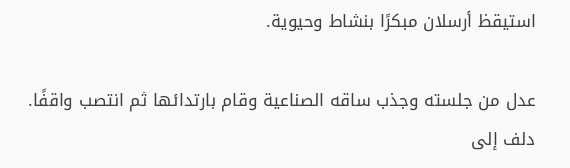استيقظ أرسلان مبكرًا بنشاط وحيوية.

عدل من جلسته وجذب ساقه الصناعية وقام بارتدائها ثم انتصب واقفًا. دلف إلى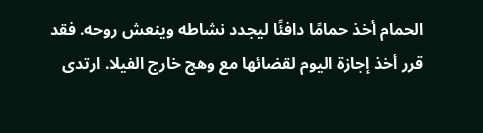الحمام أخذ حمامًا دافئًا ليجدد نشاطه وينعش روحه. فقد قرر أخذ إجازة اليوم لقضائها مع وهج خارج الفيلا. ارتدى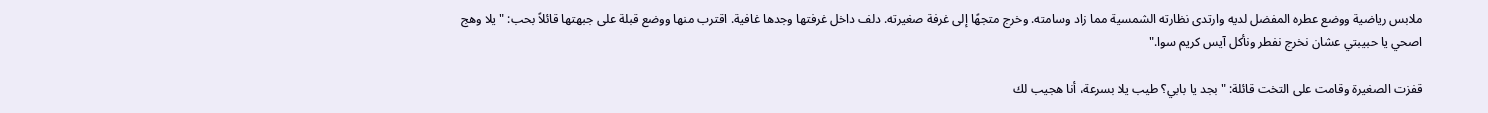ملابس رياضية ووضع عطره المفضل لديه وارتدى نظارته الشمسية مما زاد وسامته. وخرج متجهًا إلى غرفة صغيرته. دلف داخل غرفتها وجدها غافية. اقترب منها ووضع قبلة على جبهتها قائلاً بحب: "يلا وهج اصحي يا حبيبتي عشان نخرج نفطر ونأكل آيس كريم سوا."

قفزت الصغيرة وقامت على التخت قائلة: "بجد يا بابي؟ طيب يلا بسرعة، أنا هجيب لك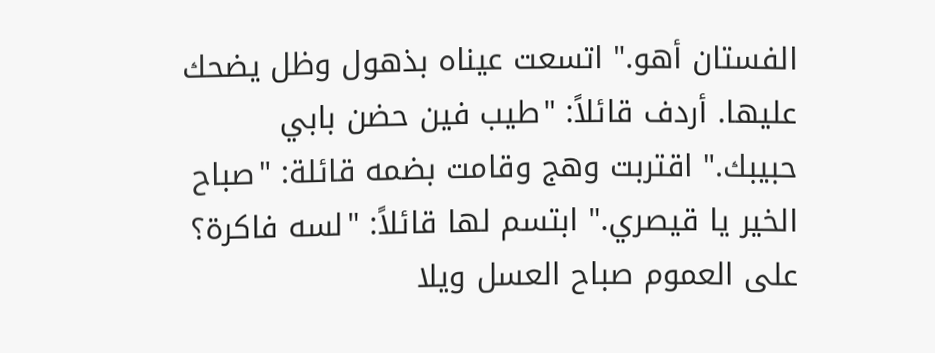الفستان أهو." اتسعت عيناه بذهول وظل يضحك عليها. أردف قائلاً: "طيب فين حضن بابي حبيبك." اقتربت وهج وقامت بضمه قائلة: "صباح الخير يا قيصري." ابتسم لها قائلاً: "لسه فاكرة؟ على العموم صباح العسل ويلا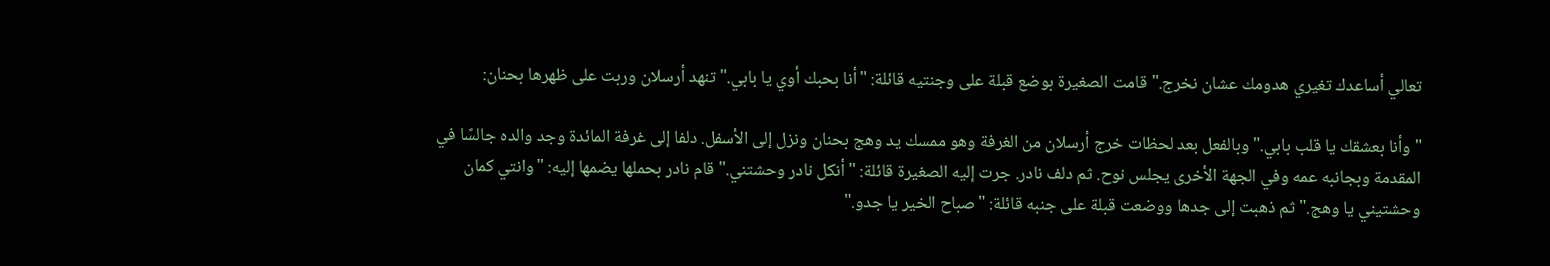تعالي أساعدك تغيري هدومك عشان نخرج." قامت الصغيرة بوضع قبلة على وجنتيه قائلة: "أنا بحبك أوي يا بابي." تنهد أرسلان وربت على ظهرها بحنان:

"وأنا بعشقك يا قلب بابي." وبالفعل بعد لحظات خرج أرسلان من الغرفة وهو ممسك يد وهج بحنان ونزل إلى الأسفل. دلفا إلى غرفة المائدة وجد والده جالسًا في المقدمة وبجانبه عمه وفي الجهة الأخرى يجلس نوح. ثم دلف نادر. جرت إليه الصغيرة قائلة: "أنكل نادر وحشتني." قام نادر بحملها يضمها إليه: "وانتي كمان وحشتيني يا وهج." ثم ذهبت إلى جدها ووضعت قبلة على جنبه قائلة: "صباح الخير يا جدو."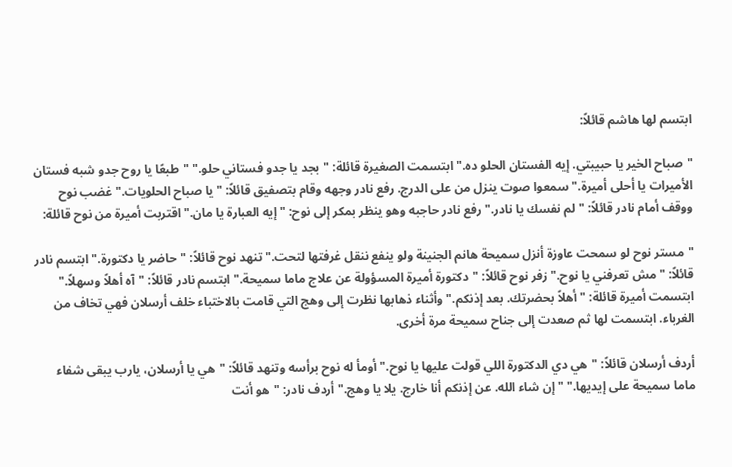ابتسم لها هاشم قائلاً:

"صباح الخير يا حبيبتي. إيه الفستان الحلو ده." ابتسمت الصغيرة قائلة: "بجد يا جدو فستاني حلو." "طبعًا يا روح جدو شبه فستان الأميرات يا أحلى أميرة." سمعوا صوت ينزل من على الدرج. رفع نادر وجهه وقام بتصفيق قائلاً: "يا صباح الحلويات." غضب نوح ووقف أمام نادر قائلاً: "لم نفسك يا نادر." رفع نادر حاجبه وهو ينظر بمكر إلى نوح: "إيه العبارة يا مان." اقتربت أميرة من نوح قائلة:

"مستر نوح لو سمحت عاوزة أنزل سميحة هانم الجنينة ولو ينفع ننقل غرفتها لتحت." تنهد نوح قائلاً: "حاضر يا دكتورة." ابتسم نادر قائلاً: "مش تعرفني يا نوح." زفر نوح قائلاً: "دكتورة أميرة المسؤولة عن علاج ماما سميحة." ابتسم نادر قائلاً: "آه أهلاً وسهلاً." ابتسمت أميرة قائلة: "أهلاً بحضرتك. بعد إذنكم." وأثناء ذهابها نظرت إلى وهج التي قامت بالاختباء خلف أرسلان فهي تخاف من الغرباء. ابتسمت لها ثم صعدت إلى جناح سميحة مرة أخرى.

أردف أرسلان قائلاً: "هي دي الدكتورة اللي قولت عليها يا نوح." أومأ له نوح برأسه وتنهد قائلاً: "هي يا أرسلان، يارب يبقى شفاء ماما سميحة على إيديها." "إن شاء الله. عن إذنكم أنا خارج. يلا يا وهج." أردف نادر: "هو أنت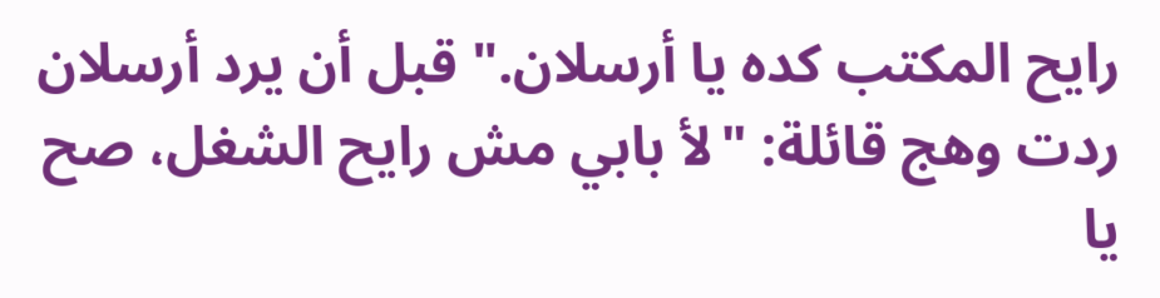رايح المكتب كده يا أرسلان." قبل أن يرد أرسلان ردت وهج قائلة: "لأ بابي مش رايح الشغل، صح يا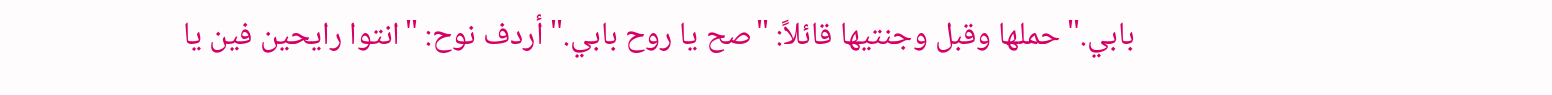بابي." حملها وقبل وجنتيها قائلاً: "صح يا روح بابي." أردف نوح: "انتوا رايحين فين يا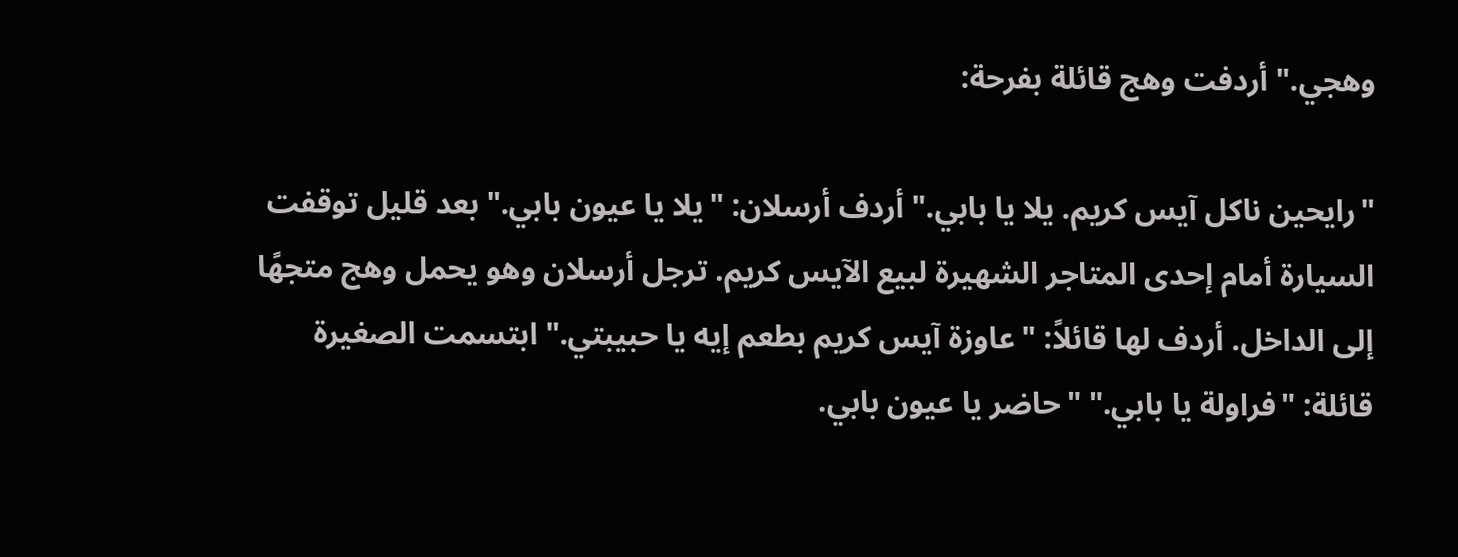وهجي." أردفت وهج قائلة بفرحة:

"رايحين ناكل آيس كريم. يلا يا بابي." أردف أرسلان: "يلا يا عيون بابي." بعد قليل توقفت السيارة أمام إحدى المتاجر الشهيرة لبيع الآيس كريم. ترجل أرسلان وهو يحمل وهج متجهًا إلى الداخل. أردف لها قائلاً: "عاوزة آيس كريم بطعم إيه يا حبيبتي." ابتسمت الصغيرة قائلة: "فراولة يا بابي." "حاضر يا عيون بابي.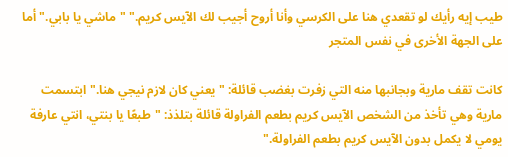طيب إيه رأيك لو تقعدي هنا على الكرسي وأنا أروح أجيب لك الآيس كريم." "ماشي يا بابي." أما على الجهة الأخرى في نفس المتجر

كانت تقف مارية وبجانبها منه التي زفرت بغضب قائلة: "يعني كان لازم نيجي هنا." ابتسمت مارية وهي تأخذ من الشخص الآيس كريم بطعم الفراولة قائلة بتلذذ: "طبعًا يا بنتي، انتي عارفة يومي لا يكمل بدون الآيس كريم بطعم الفراولة."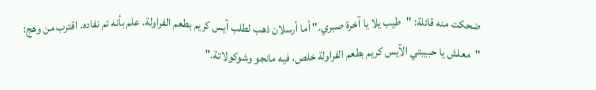ضحكت منه قائلة: "طيب يلا يا آخرة صبري." أما أرسلان ذهب لطلب آيس كريم بطعم الفراولة. علم بأنه تم نفاده. اقترب من وهج: "معلش يا حبيبتي الآيس كريم بطعم الفراولة خلص، فيه مانجو وشوكولاتة."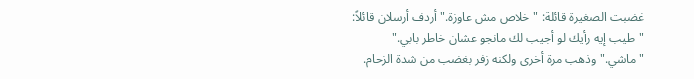غضبت الصغيرة قائلة: "خلاص مش عاوزة." أردف أرسلان قائلاً: "طيب إيه رأيك لو أجيب لك مانجو عشان خاطر بابي." "ماشي." وذهب مرة أخرى ولكنه زفر بغضب من شدة الزحام.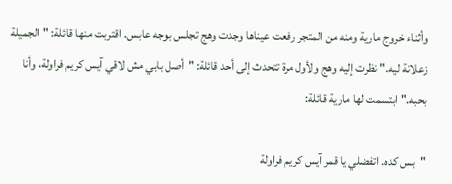وأثناء خروج مارية ومنه من المتجر رفعت عيناها وجدت وهج تجلس بوجه عابس. اقتربت منها قائلة: "الجميلة زعلانة ليه." نظرت إليه وهج ولأول مرة تتحدث إلى أحد قائلة: "أصل بابي مش لاقي آيس كريم فراولة، وأنا بحبه." ابتسمت لها مارية قائلة:

"بس كده. اتفضلي يا قمر آيس كريم فراولة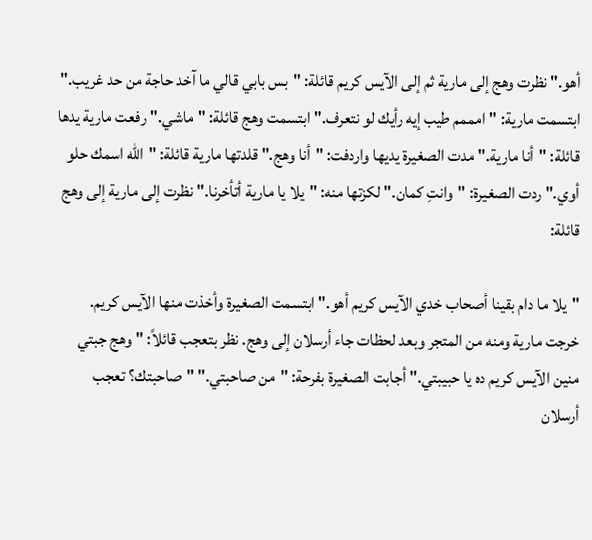أهو." نظرت وهج إلى مارية ثم إلى الآيس كريم قائلة: "بس بابي قالي ما آخد حاجة من حد غريب." ابتسمت مارية: "امممم طيب إيه رأيك لو نتعرف." ابتسمت وهج قائلة: "ماشي." رفعت مارية يدها قائلة: "أنا مارية." مدت الصغيرة يديها واردفت: "أنا وهج." قلدتها مارية قائلة: "الله اسمك حلو أوي." ردت الصغيرة: "وانتِ كمان." لكزتها منه: "يلا يا مارية أتأخرنا." نظرت إلى مارية إلى وهج قائلة:

"يلا ما دام بقينا أصحاب خدي الآيس كريم أهو." ابتسمت الصغيرة وأخذت منها الآيس كريم. خرجت مارية ومنه من المتجر وبعد لحظات جاء أرسلان إلى وهج. نظر بتعجب قائلاً: "وهج جبتي منين الآيس كريم ده يا حبيبتي." أجابت الصغيرة بفرحة: "من صاحبتي." "صاحبتك؟ تعجب أرسلان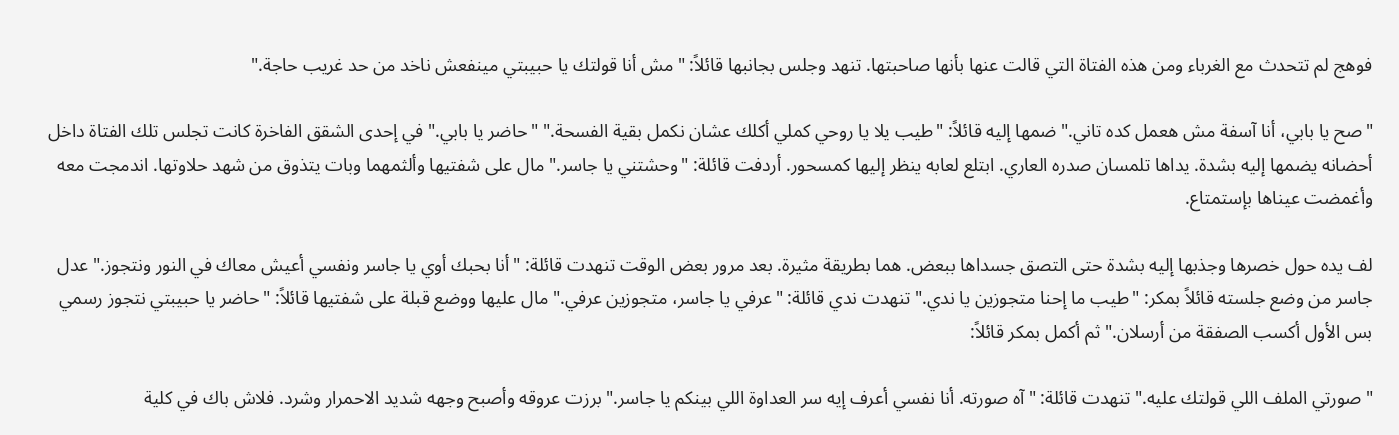فوهج لم تتحدث مع الغرباء ومن هذه الفتاة التي قالت عنها بأنها صاحبتها. تنهد وجلس بجانبها قائلاً: "مش أنا قولتك يا حبيبتي مينفعش ناخد من حد غريب حاجة."

"صح يا بابي، أنا آسفة مش هعمل كده تاني." ضمها إليه قائلاً: "طيب يلا يا روحي كملي أكلك عشان نكمل بقية الفسحة." "حاضر يا بابي." في إحدى الشقق الفاخرة كانت تجلس تلك الفتاة داخل أحضانه يضمها إليه بشدة. يداها تلمسان صدره العاري. ابتلع لعابه ينظر إليها كمسحور. أردفت قائلة: "وحشتني يا جاسر." مال على شفتيها وألثمهما وبات يتذوق من شهد حلاوتها. اندمجت معه وأغمضت عيناها بإستمتاع.

لف يده حول خصرها وجذبها إليه بشدة حتى التصق جسداها ببعض. هما بطريقة مثيرة. بعد مرور بعض الوقت تنهدت قائلة: "أنا بحبك أوي يا جاسر ونفسي أعيش معاك في النور ونتجوز." عدل جاسر من وضع جلسته قائلاً بمكر: "طيب ما إحنا متجوزين يا ندي." تنهدت ندي قائلة: "عرفي يا جاسر، متجوزين عرفي." مال عليها ووضع قبلة على شفتيها قائلاً: "حاضر يا حبيبتي نتجوز رسمي بس الأول أكسب الصفقة من أرسلان." ثم أكمل بمكر قائلاً:

"صورتي الملف اللي قولتك عليه." تنهدت قائلة: "آه صورته. أنا نفسي أعرف إيه سر العداوة اللي بينكم يا جاسر." برزت عروقه وأصبح وجهه شديد الاحمرار وشرد. فلاش باك في كلية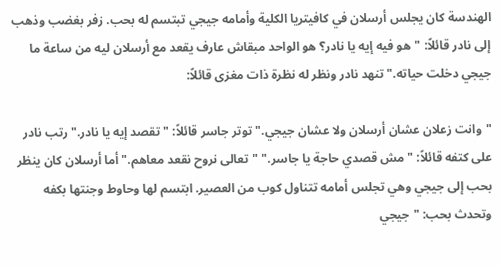الهندسة كان يجلس أرسلان في كافيتريا الكلية وأمامه جيجي تبتسم له بحب. زفر بغضب وذهب إلى نادر قائلاً: "هو فيه إيه يا نادر؟ هو الواحد مبقاش عارف يقعد مع أرسلان ليه من ساعة ما جيجي دخلت حياته." تنهد نادر ونظر له نظرة ذات مغزى قائلاً:

"وانت زعلان عشان أرسلان ولا عشان جيجي." توتر جاسر قائلاً: "تقصد إيه يا نادر." رتب نادر على كتفه قائلاً: "مش قصدي حاجة يا جاسر." "تعالى نروح نقعد معاهم." أما أرسلان كان ينظر بحب إلى جيجي وهي تجلس أمامه تتناول كوب من العصير. ابتسم لها وحاوط وجنتها بكفه وتحدث بحب: "جيجي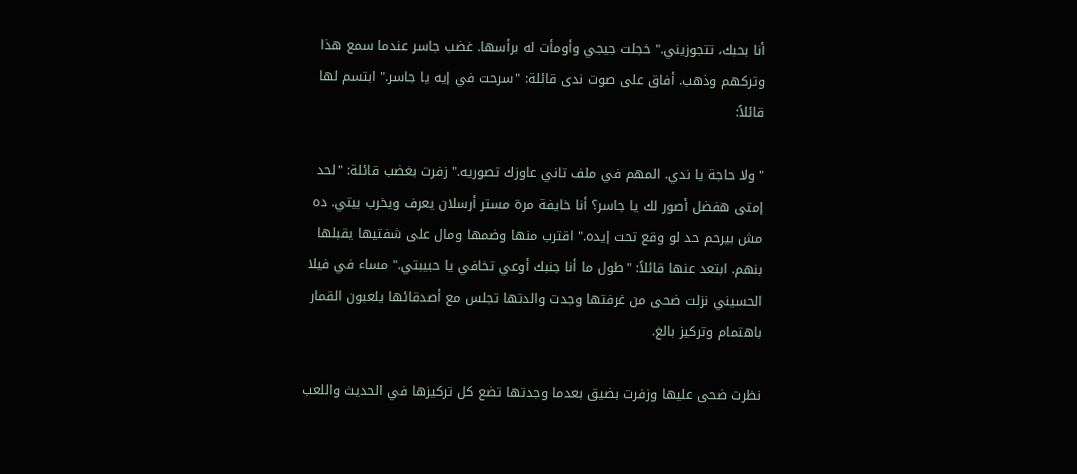أنا بحبك، تتجوزيني." خجلت جيجي وأومأت له برأسها. غضب جاسر عندما سمع هذا وتركهم وذهب. أفاق على صوت ندى قائلة: "سرحت في إيه يا جاسر." ابتسم لها قائلاً:

"ولا حاجة يا ندي. المهم في ملف تاني عاوزك تصوريه." زفرت بغضب قائلة: "لحد إمتى هفضل أصور لك يا جاسر؟ أنا خايفة مرة مستر أرسلان يعرف ويخرب بيتي. ده مش بيرحم حد لو وقع تحت إيده." اقترب منها وضمها ومال على شفتيها يقبلها بنهم. ابتعد عنها قائلاً: "طول ما أنا جنبك أوعي تخافي يا حبيبتي." مساء في فيلا الحسيني نزلت ضحى من غرفتها وجدت والدتها تجلس مع أصدقائها يلعبون القمار باهتمام وتركيز بالغ.

نظرت ضحى عليها وزفرت بضيق بعدما وجدتها تضع كل تركيزها في الحديث واللعب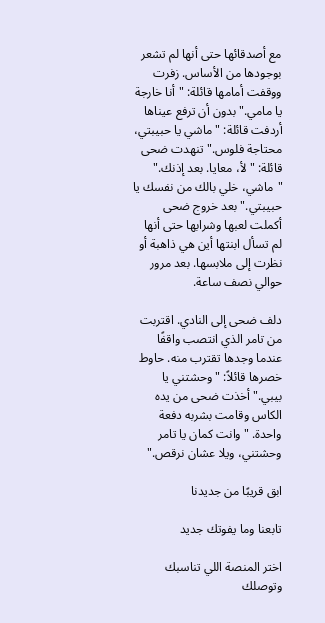مع أصدقائها حتى أنها لم تشعر بوجودها من الأساس. زفرت ووقفت أمامها قائلة: "أنا خارجة يا مامي." بدون أن ترفع عيناها أردفت قائلة: "ماشي يا حبيبتي، محتاجة فلوس." تنهدت ضحى قائلة: "لأ، معايا. بعد إذنك." "ماشي، خلي بالك من نفسك يا حبيبتي." بعد خروج ضحى أكملت لعبها وشرابها حتى أنها لم تسأل ابنتها أين هي ذاهبة أو نظرت إلى ملابسها. بعد مرور حوالي نصف ساعة.

دلف ضحى إلى النادي. اقتربت من تامر الذي انتصب واقفًا عندما وجدها تقترب منه. حاوط خصرها قائلاً: "وحشتني يا بيبي." أخذت ضحى من يده الكاس وقامت بشربه دفعة واحدة. "وانت كمان يا تامر وحشتني، ويلا عشان نرقص."

ابق قريبًا من جديدنا

تابعنا وما يفوتك جديد

اختر المنصة اللي تناسبك وتوصلك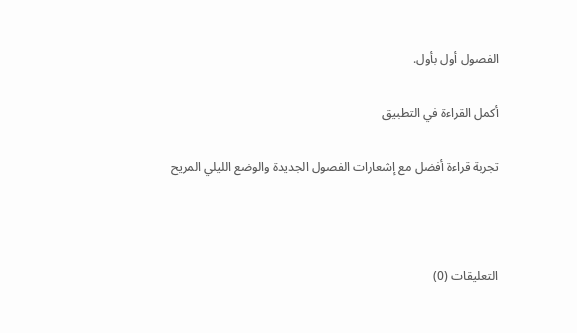الفصول أول بأول.

أكمل القراءة في التطبيق

تجربة قراءة أفضل مع إشعارات الفصول الجديدة والوضع الليلي المريح



التعليقات (0)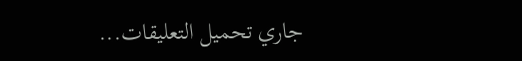جاري تحميل التعليقات...